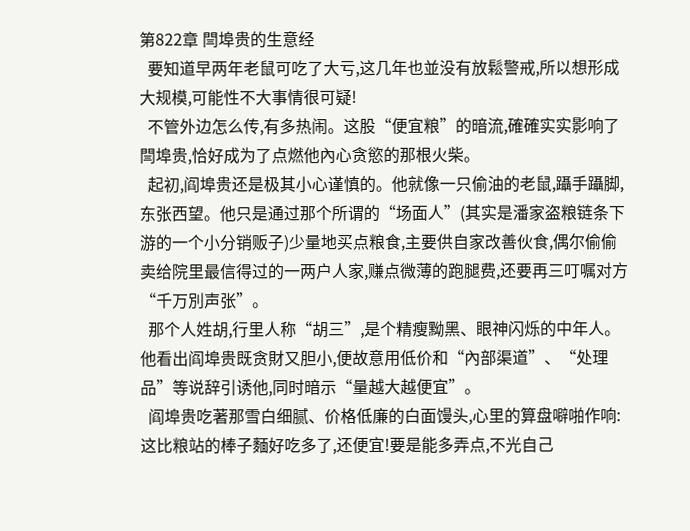第822章 閆埠贵的生意经
  要知道早两年老鼠可吃了大亏,这几年也並没有放鬆警戒,所以想形成大规模,可能性不大事情很可疑!
  不管外边怎么传,有多热闹。这股“便宜粮”的暗流,確確实实影响了閆埠贵,恰好成为了点燃他內心贪慾的那根火柴。
  起初,阎埠贵还是极其小心谨慎的。他就像一只偷油的老鼠,躡手躡脚,东张西望。他只是通过那个所谓的“场面人”(其实是潘家盗粮链条下游的一个小分销贩子)少量地买点粮食,主要供自家改善伙食,偶尔偷偷卖给院里最信得过的一两户人家,赚点微薄的跑腿费,还要再三叮嘱对方“千万別声张”。
  那个人姓胡,行里人称“胡三”,是个精瘦黝黑、眼神闪烁的中年人。他看出阎埠贵既贪財又胆小,便故意用低价和“內部渠道”、“处理品”等说辞引诱他,同时暗示“量越大越便宜”。
  阎埠贵吃著那雪白细腻、价格低廉的白面馒头,心里的算盘噼啪作响:这比粮站的棒子麵好吃多了,还便宜!要是能多弄点,不光自己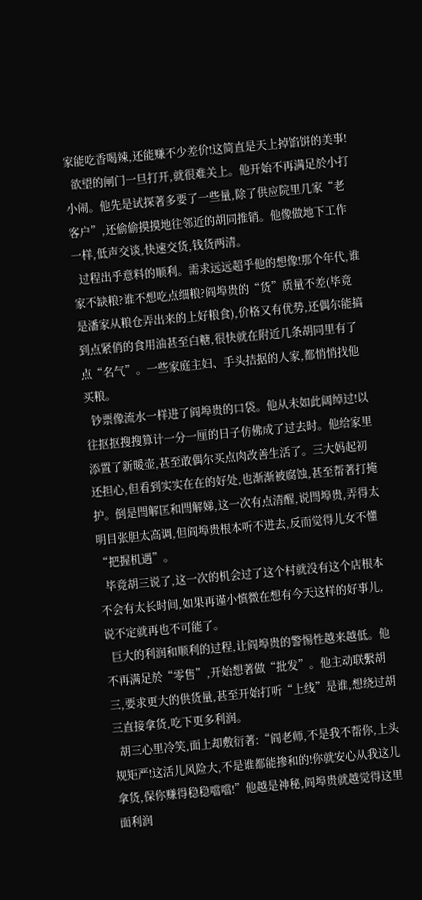家能吃香喝辣,还能赚不少差价!这简直是天上掉馅饼的美事!
  欲望的闸门一旦打开,就很难关上。他开始不再满足於小打小闹。他先是试探著多要了一些量,除了供应院里几家“老客户”,还偷偷摸摸地往邻近的胡同推销。他像做地下工作一样,低声交谈,快速交货,钱货两清。
  过程出乎意料的顺利。需求远远超乎他的想像!那个年代,谁家不缺粮?谁不想吃点细粮?阎埠贵的“货”质量不差(毕竟是潘家从粮仓弄出来的上好粮食),价格又有优势,还偶尔能搞到点紧俏的食用油甚至白糖,很快就在附近几条胡同里有了点“名气”。一些家庭主妇、手头拮据的人家,都悄悄找他买粮。
  钞票像流水一样进了阎埠贵的口袋。他从未如此阔绰过!以往抠抠搜搜算计一分一厘的日子仿佛成了过去时。他给家里添置了新暖壶,甚至敢偶尔买点肉改善生活了。三大妈起初还担心,但看到实实在在的好处,也渐渐被腐蚀,甚至帮著打掩护。倒是閆解匡和閆解娣,这一次有点清醒,说閆埠贵,弄得太明目张胆太高调,但阎埠贵根本听不进去,反而觉得儿女不懂“把握机遇”。
  毕竟胡三说了,这一次的机会过了这个村就没有这个店根本不会有太长时间,如果再谨小慎微在想有今天这样的好事儿,说不定就再也不可能了。
  巨大的利润和顺利的过程,让阎埠贵的警惕性越来越低。他不再满足於“零售”,开始想著做“批发”。他主动联繫胡三,要求更大的供货量,甚至开始打听“上线”是谁,想绕过胡三直接拿货,吃下更多利润。
  胡三心里冷笑,面上却敷衍著:“阎老师,不是我不帮你,上头规矩严!这活儿风险大,不是谁都能掺和的!你就安心从我这儿拿货,保你赚得稳稳噹噹!”他越是神秘,阎埠贵就越觉得这里面利润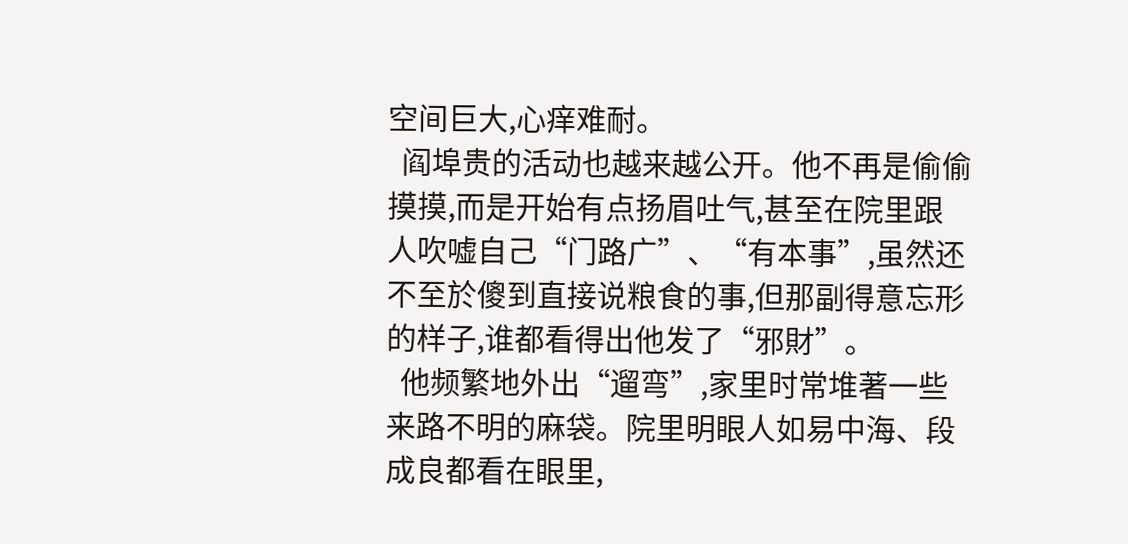空间巨大,心痒难耐。
  阎埠贵的活动也越来越公开。他不再是偷偷摸摸,而是开始有点扬眉吐气,甚至在院里跟人吹嘘自己“门路广”、“有本事”,虽然还不至於傻到直接说粮食的事,但那副得意忘形的样子,谁都看得出他发了“邪財”。
  他频繁地外出“遛弯”,家里时常堆著一些来路不明的麻袋。院里明眼人如易中海、段成良都看在眼里,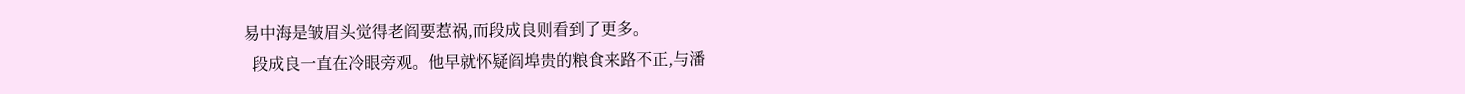易中海是皱眉头觉得老阎要惹祸,而段成良则看到了更多。
  段成良一直在冷眼旁观。他早就怀疑阎埠贵的粮食来路不正,与潘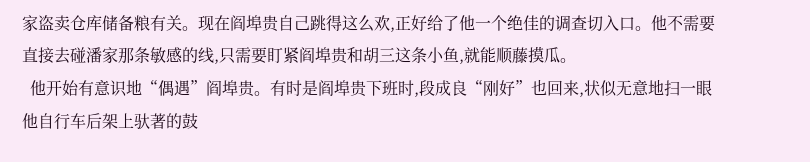家盗卖仓库储备粮有关。现在阎埠贵自己跳得这么欢,正好给了他一个绝佳的调查切入口。他不需要直接去碰潘家那条敏感的线,只需要盯紧阎埠贵和胡三这条小鱼,就能顺藤摸瓜。
  他开始有意识地“偶遇”阎埠贵。有时是阎埠贵下班时,段成良“刚好”也回来,状似无意地扫一眼他自行车后架上驮著的鼓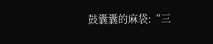鼓囊囊的麻袋:“三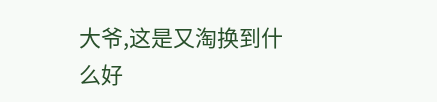大爷,这是又淘换到什么好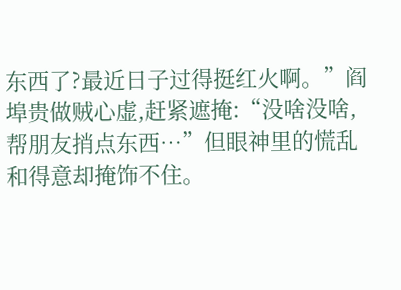东西了?最近日子过得挺红火啊。”阎埠贵做贼心虚,赶紧遮掩:“没啥没啥,帮朋友捎点东西…”但眼神里的慌乱和得意却掩饰不住。